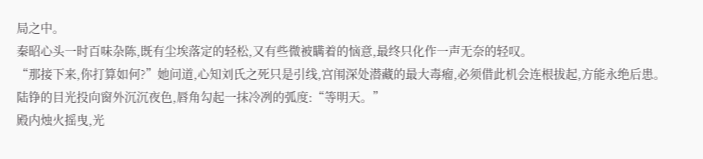局之中。
秦昭心头一时百味杂陈,既有尘埃落定的轻松,又有些微被瞒着的恼意,最终只化作一声无奈的轻叹。
“那接下来,你打算如何?”她问道,心知刘氏之死只是引线,宫闱深处潜藏的最大毒瘤,必须借此机会连根拔起,方能永绝后患。
陆铮的目光投向窗外沉沉夜色,唇角勾起一抹冷冽的弧度:“等明天。”
殿内烛火摇曳,光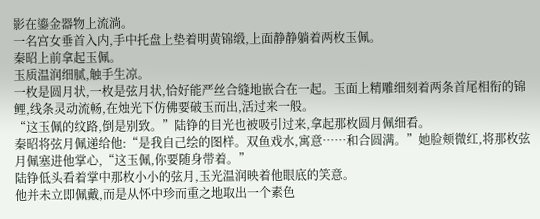影在鎏金器物上流淌。
一名宫女垂首入内,手中托盘上垫着明黄锦缎,上面静静躺着两枚玉佩。
秦昭上前拿起玉佩。
玉质温润细腻,触手生凉。
一枚是圆月状,一枚是弦月状,恰好能严丝合缝地嵌合在一起。玉面上精雕细刻着两条首尾相衔的锦鲤,线条灵动流畅,在烛光下仿佛要破玉而出,活过来一般。
“这玉佩的纹路,倒是别致。”陆铮的目光也被吸引过来,拿起那枚圆月佩细看。
秦昭将弦月佩递给他:“是我自己绘的图样。双鱼戏水,寓意……和合圆满。”她脸颊微红,将那枚弦月佩塞进他掌心,“这玉佩,你要随身带着。”
陆铮低头看着掌中那枚小小的弦月,玉光温润映着他眼底的笑意。
他并未立即佩戴,而是从怀中珍而重之地取出一个素色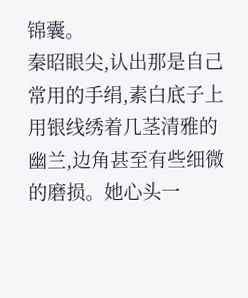锦囊。
秦昭眼尖,认出那是自己常用的手绢,素白底子上用银线绣着几茎清雅的幽兰,边角甚至有些细微的磨损。她心头一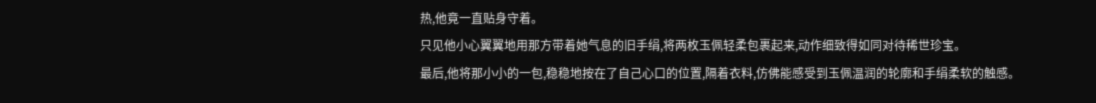热,他竟一直贴身守着。
只见他小心翼翼地用那方带着她气息的旧手绢,将两枚玉佩轻柔包裹起来,动作细致得如同对待稀世珍宝。
最后,他将那小小的一包,稳稳地按在了自己心口的位置,隔着衣料,仿佛能感受到玉佩温润的轮廓和手绢柔软的触感。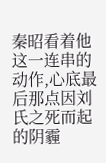秦昭看着他这一连串的动作,心底最后那点因刘氏之死而起的阴霾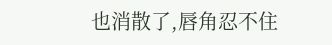也消散了,唇角忍不住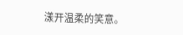漾开温柔的笑意。